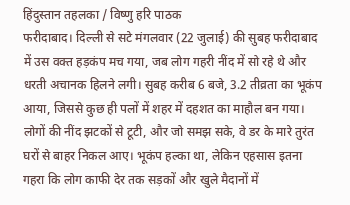हिंदुस्तान तहलका / विष्णु हरि पाठक
फरीदाबाद। दिल्ली से सटे मंगलवार (22 जुलाई) की सुबह फरीदाबाद में उस वक्त हड़कंप मच गया, जब लोग गहरी नींद में सो रहे थे और धरती अचानक हिलने लगी। सुबह करीब 6 बजे, 3.2 तीव्रता का भूकंप आया, जिससे कुछ ही पलों में शहर में दहशत का माहौल बन गया। लोगों की नींद झटकों से टूटी, और जो समझ सके, वे डर के मारे तुरंत घरों से बाहर निकल आए। भूकंप हल्का था, लेकिन एहसास इतना गहरा कि लोग काफी देर तक सड़कों और खुले मैदानों में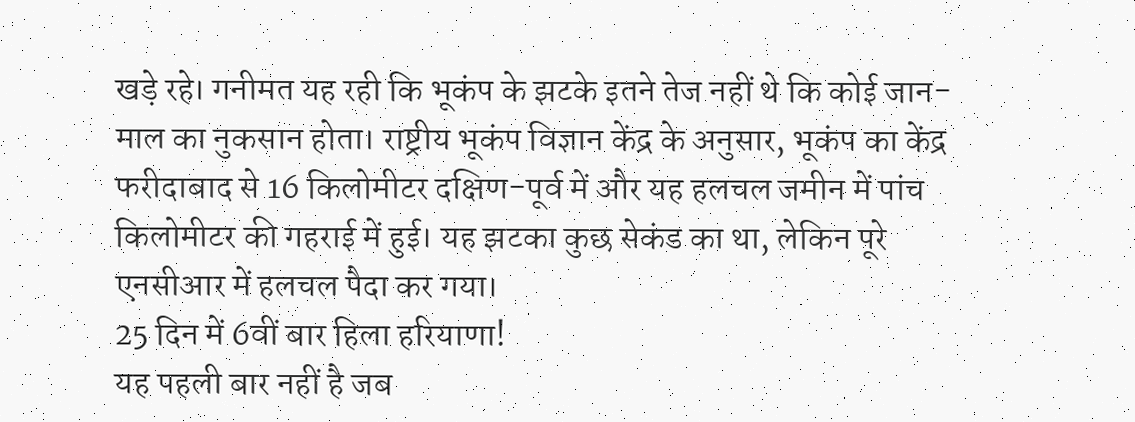खड़े रहे। गनीमत यह रही कि भूकंप के झटके इतने तेज नहीं थे कि कोई जान-माल का नुकसान होता। राष्ट्रीय भूकंप विज्ञान केंद्र के अनुसार, भूकंप का केंद्र फरीदाबाद से 16 किलोमीटर दक्षिण-पूर्व में और यह हलचल जमीन में पांच किलोमीटर की गहराई में हुई। यह झटका कुछ सेकंड का था, लेकिन पूरे एनसीआर में हलचल पैदा कर गया।
25 दिन में 6वीं बार हिला हरियाणा!
यह पहली बार नहीं है जब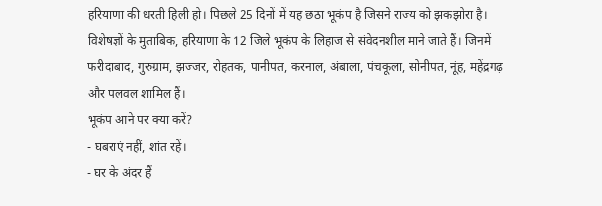हरियाणा की धरती हिली हो। पिछले 25 दिनों में यह छठा भूकंप है जिसने राज्य को झकझोरा है। विशेषज्ञों के मुताबिक, हरियाणा के 12 जिले भूकंप के लिहाज से संवेदनशील माने जाते हैं। जिनमें फरीदाबाद, गुरुग्राम, झज्जर, रोहतक, पानीपत, करनाल, अंबाला, पंचकूला, सोनीपत, नूंह, महेंद्रगढ़ और पलवल शामिल हैं।
भूकंप आने पर क्या करें?
- घबराएं नहीं, शांत रहें।
- घर के अंदर हैं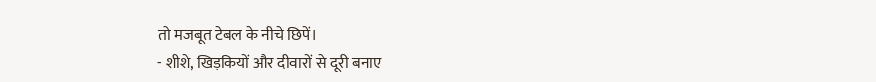तो मजबूत टेबल के नीचे छिपें।
- शीशे, खिड़कियों और दीवारों से दूरी बनाए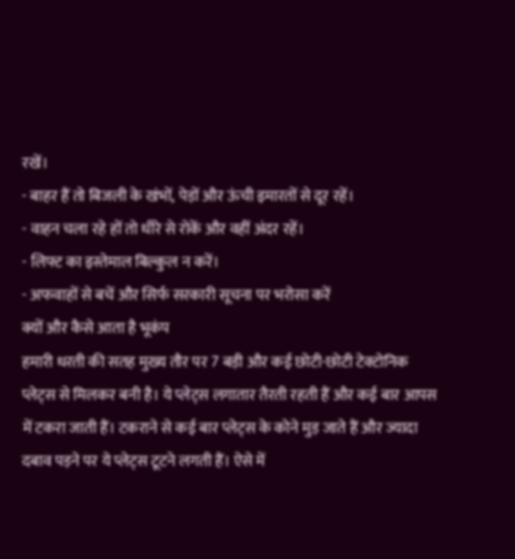रखें।
- बाहर हैं तो बिजली के खंभों, पेड़ों और ऊंची इमारतों से दूर रहें।
- वाहन चला रहे हों तो धीरे से रोकें और वहीं अंदर रहें।
- लिफ्ट का इस्तेमाल बिल्कुल न करें।
- अफवाहों से बचें और सिर्फ सरकारी सूचना पर भरोसा करें
क्यों और कैसे आता है भूकंप
हमारी धरती की सतह मुख्य तौर पर 7 बड़ी और कई छोटी-छोटी टेक्टोनिक प्लेट्स से मिलकर बनी है। ये प्लेट्स लगातार तैरती रहती हैं और कई बार आपस में टकरा जाती हैं। टकराने से कई बार प्लेट्स के कोने मुड़ जाते हैं और ज्यादा दबाव पड़ने पर ये प्लेट्स टूटने लगती हैं। ऐसे में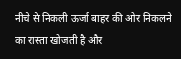नीचे से निकली ऊर्जा बाहर की ओर निकलने का रास्ता खोजती है और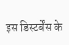इस डिस्टर्बेंस के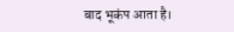बाद भूकंप आता है।